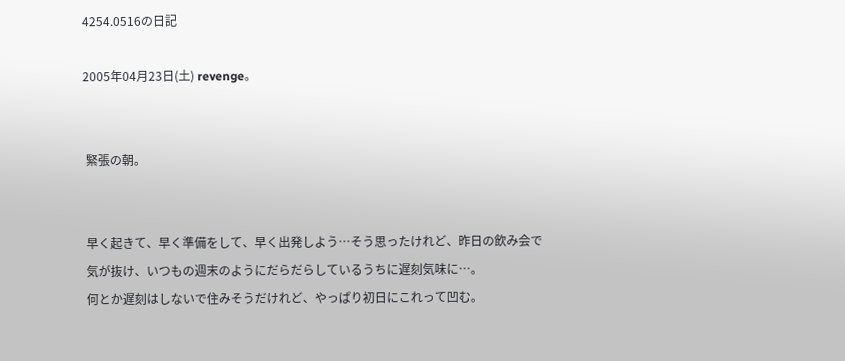4254.0516の日記

2005年04月23日(土) revenge。


 緊張の朝。


 早く起きて、早く準備をして、早く出発しよう…そう思ったけれど、昨日の飲み会で
 気が抜け、いつもの週末のようにだらだらしているうちに遅刻気味に…。
 何とか遅刻はしないで住みそうだけれど、やっぱり初日にこれって凹む。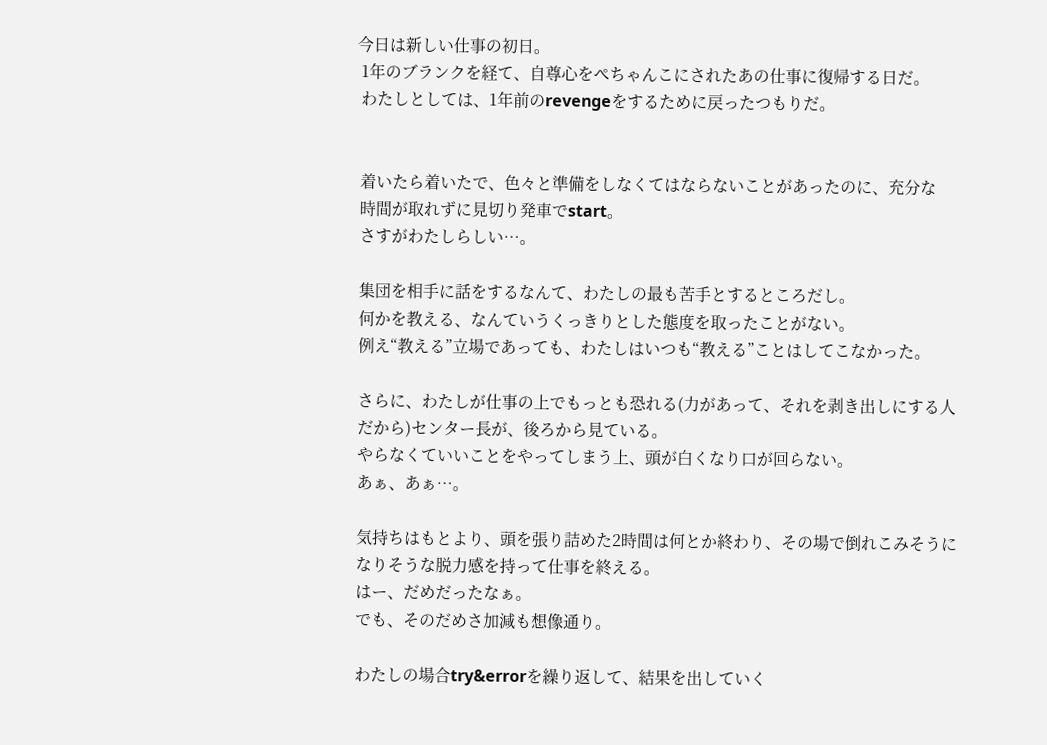今日は新しい仕事の初日。
 1年のブランクを経て、自尊心をぺちゃんこにされたあの仕事に復帰する日だ。
 わたしとしては、1年前のrevengeをするために戻ったつもりだ。


 着いたら着いたで、色々と準備をしなくてはならないことがあったのに、充分な
 時間が取れずに見切り発車でstart。
 さすがわたしらしい…。

 集団を相手に話をするなんて、わたしの最も苦手とするところだし。
 何かを教える、なんていうくっきりとした態度を取ったことがない。
 例え“教える”立場であっても、わたしはいつも“教える”ことはしてこなかった。

 さらに、わたしが仕事の上でもっとも恐れる(力があって、それを剥き出しにする人
 だから)センター長が、後ろから見ている。
 やらなくていいことをやってしまう上、頭が白くなり口が回らない。
 あぁ、あぁ…。

 気持ちはもとより、頭を張り詰めた2時間は何とか終わり、その場で倒れこみそうに
 なりそうな脱力感を持って仕事を終える。
 はー、だめだったなぁ。
 でも、そのだめさ加減も想像通り。

 わたしの場合try&errorを繰り返して、結果を出していく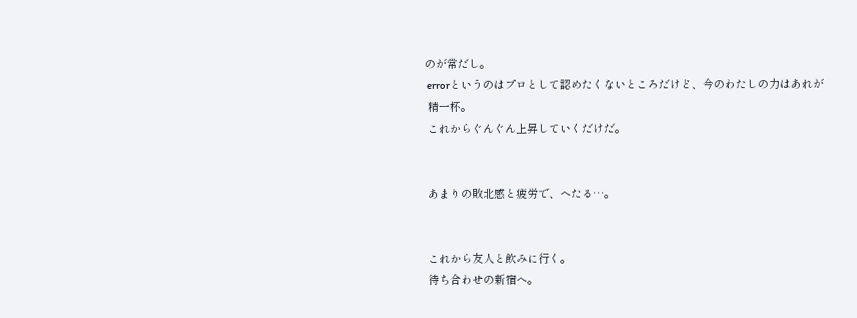のが常だし。
 errorというのはプロとして認めたくないところだけど、今のわたしの力はあれが
 精一杯。
 これからぐんぐん上昇していくだけだ。


 あまりの敗北感と疲労で、へたる…。


 これから友人と飲みに行く。
 待ち合わせの新宿へ。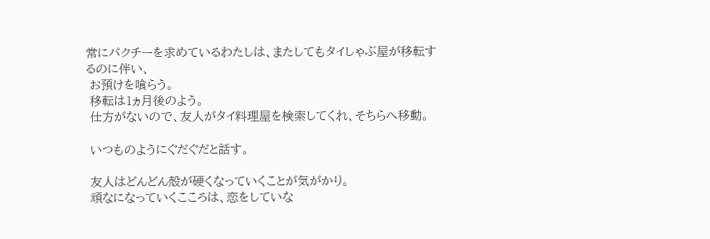常にパクチーを求めているわたしは、またしてもタイしゃぶ屋が移転するのに伴い、
 お預けを喰らう。
 移転は1ヵ月後のよう。
 仕方がないので、友人がタイ料理屋を検索してくれ、そちらへ移動。

 いつものようにぐだぐだと話す。

 友人はどんどん殻が硬くなっていくことが気がかり。
 頑なになっていくこころは、恋をしていな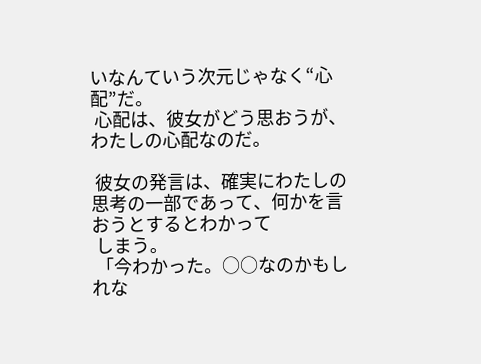いなんていう次元じゃなく“心配”だ。
 心配は、彼女がどう思おうが、わたしの心配なのだ。

 彼女の発言は、確実にわたしの思考の一部であって、何かを言おうとするとわかって
 しまう。
 「今わかった。○○なのかもしれな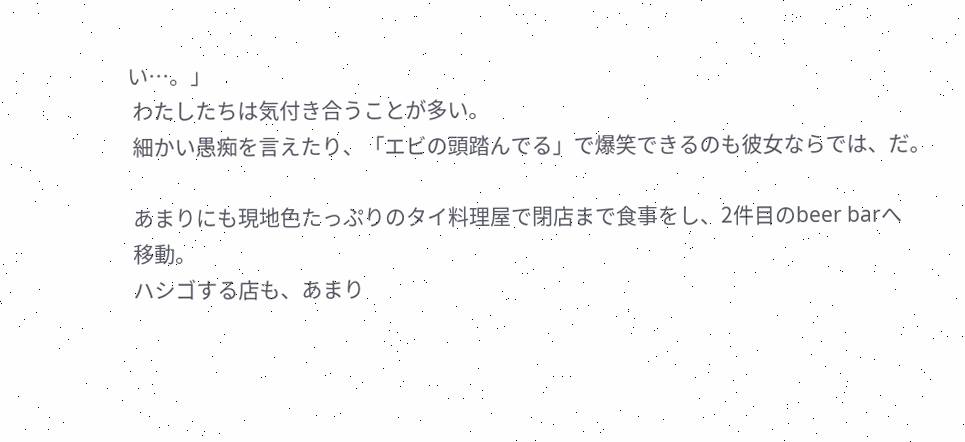い…。」
 わたしたちは気付き合うことが多い。
 細かい愚痴を言えたり、「エビの頭踏んでる」で爆笑できるのも彼女ならでは、だ。

 あまりにも現地色たっぷりのタイ料理屋で閉店まで食事をし、2件目のbeer barへ
 移動。
 ハシゴする店も、あまり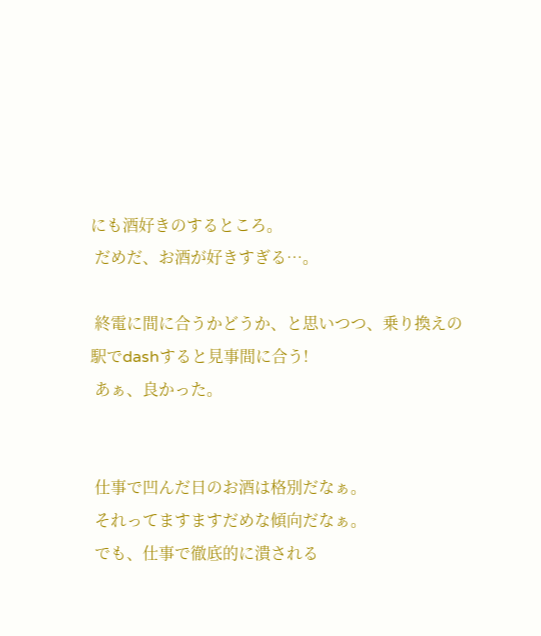にも酒好きのするところ。
 だめだ、お酒が好きすぎる…。

 終電に間に合うかどうか、と思いつつ、乗り換えの駅でdashすると見事間に合う!
 あぁ、良かった。


 仕事で凹んだ日のお酒は格別だなぁ。
 それってますますだめな傾向だなぁ。
 でも、仕事で徹底的に潰される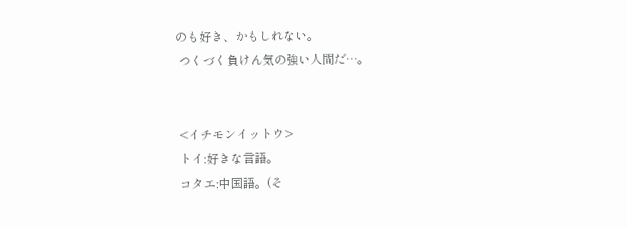のも好き、かもしれない。
 つくづく負けん気の強い人間だ…。


 <イチモンイットウ>
 トイ:好きな言語。
 コタエ:中国語。(そ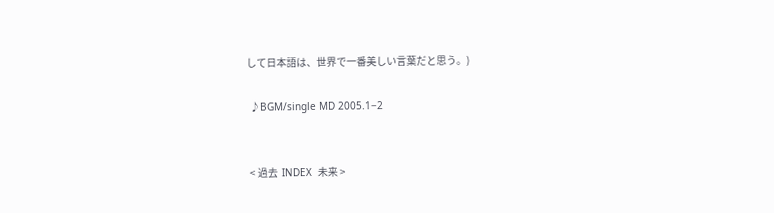して日本語は、世界で一番美しい言葉だと思う。)

 ♪BGM/single MD 2005.1−2


 < 過去  INDEX  未来 >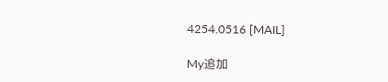4254.0516 [MAIL]

My追加